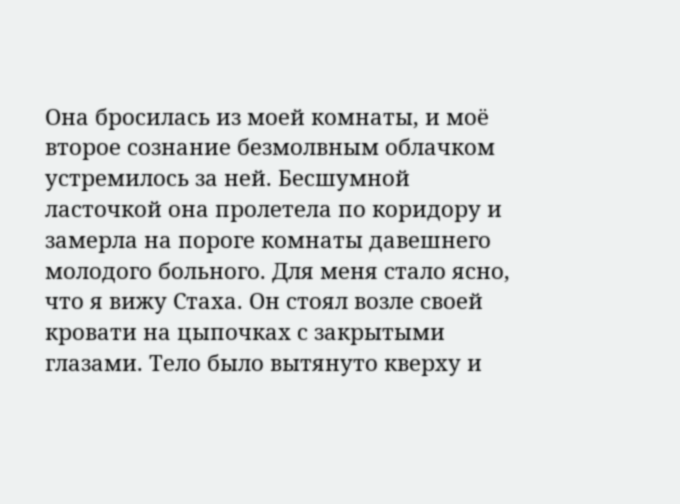Она бросилась из моей комнаты, и моё второе сознание безмолвным облачком устремилось за ней. Бесшумной ласточкой она пролетела по коридору и замерла на пороге комнаты давешнего молодого больного. Для меня стало ясно, что я вижу Стаха. Он стоял возле своей кровати на цыпочках с закрытыми глазами. Тело было вытянуто кверху и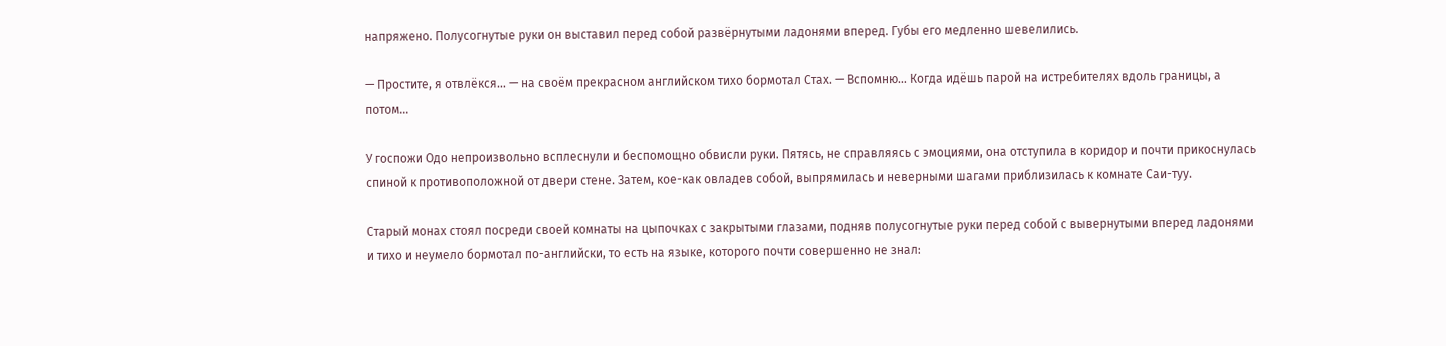напряжено. Полусогнутые руки он выставил перед собой развёрнутыми ладонями вперед. Губы его медленно шевелились.

— Простите, я отвлёкся… — на своём прекрасном английском тихо бормотал Стах. — Вспомню… Когда идёшь парой на истребителях вдоль границы, а потом…

У госпожи Одо непроизвольно всплеснули и беспомощно обвисли руки. Пятясь, не справляясь с эмоциями, она отступила в коридор и почти прикоснулась спиной к противоположной от двери стене. Затем, кое-как овладев собой, выпрямилась и неверными шагами приблизилась к комнате Саи-туу.

Старый монах стоял посреди своей комнаты на цыпочках с закрытыми глазами, подняв полусогнутые руки перед собой с вывернутыми вперед ладонями и тихо и неумело бормотал по-английски, то есть на языке, которого почти совершенно не знал: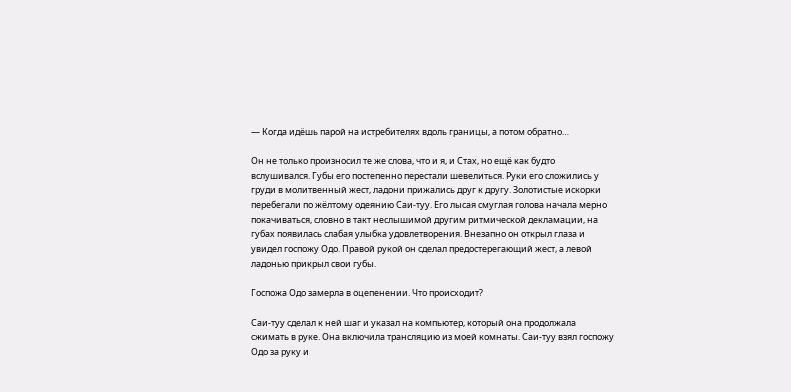— Когда идёшь парой на истребителях вдоль границы, а потом обратно…

Он не только произносил те же слова, что и я, и Стах, но ещё как будто вслушивался. Губы его постепенно перестали шевелиться. Руки его сложились у груди в молитвенный жест, ладони прижались друг к другу. Золотистые искорки перебегали по жёлтому одеянию Саи-туу. Его лысая смуглая голова начала мерно покачиваться, словно в такт неслышимой другим ритмической декламации, на губах появилась слабая улыбка удовлетворения. Внезапно он открыл глаза и увидел госпожу Одо. Правой рукой он сделал предостерегающий жест, а левой ладонью прикрыл свои губы.

Госпожа Одо замерла в оцепенении. Что происходит?

Саи-туу сделал к ней шаг и указал на компьютер, который она продолжала сжимать в руке. Она включила трансляцию из моей комнаты. Саи-туу взял госпожу Одо за руку и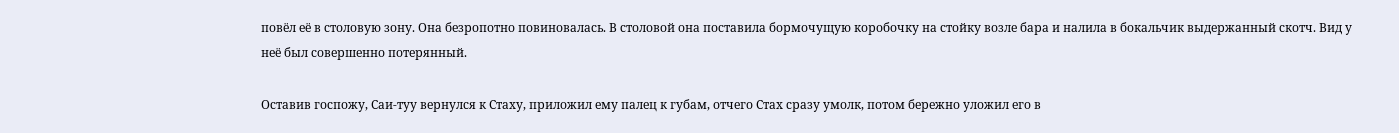повёл её в столовую зону. Она безропотно повиновалась. В столовой она поставила бормочущую коробочку на стойку возле бара и налила в бокальчик выдержанный скотч. Вид у неё был совершенно потерянный.

Оставив госпожу, Саи-туу вернулся к Стаху, приложил ему палец к губам, отчего Стах сразу умолк, потом бережно уложил его в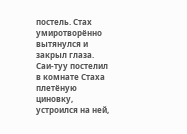постель. Стах умиротворённо вытянулся и закрыл глаза. Саи-туу постелил в комнате Стаха плетёную циновку, устроился на ней,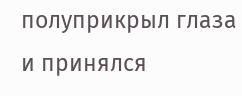полуприкрыл глаза и принялся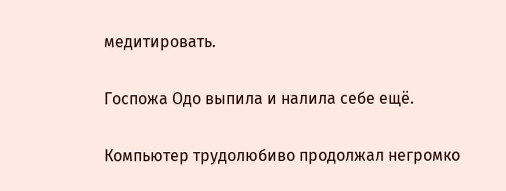медитировать.

Госпожа Одо выпила и налила себе ещё.

Компьютер трудолюбиво продолжал негромко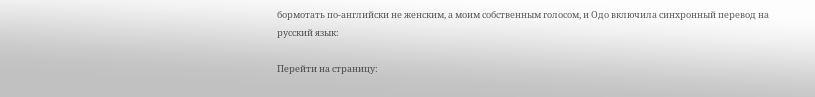бормотать по-английски не женским, а моим собственным голосом, и Одо включила синхронный перевод на русский язык:

Перейти на страницу: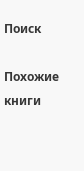Поиск

Похожие книги